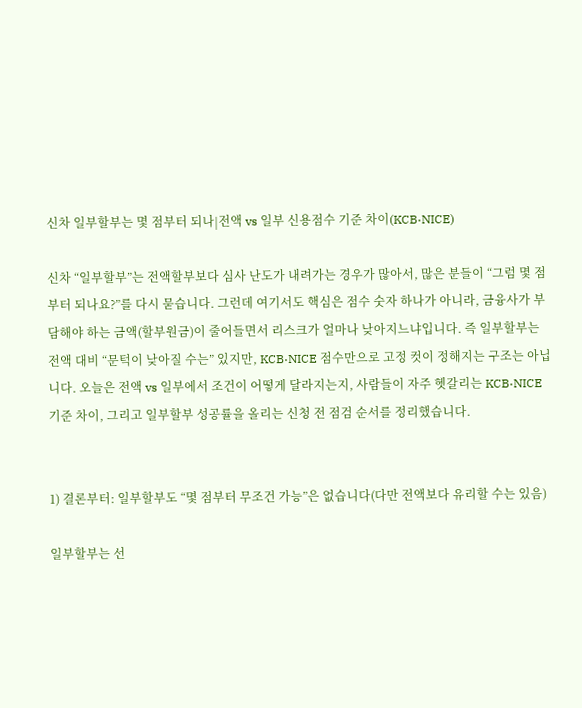신차 일부할부는 몇 점부터 되나|전액 vs 일부 신용점수 기준 차이(KCB·NICE)

신차 “일부할부”는 전액할부보다 심사 난도가 내려가는 경우가 많아서, 많은 분들이 “그럼 몇 점부터 되나요?”를 다시 묻습니다. 그런데 여기서도 핵심은 점수 숫자 하나가 아니라, 금융사가 부담해야 하는 금액(할부원금)이 줄어들면서 리스크가 얼마나 낮아지느냐입니다. 즉 일부할부는 전액 대비 “문턱이 낮아질 수는” 있지만, KCB·NICE 점수만으로 고정 컷이 정해지는 구조는 아닙니다. 오늘은 전액 vs 일부에서 조건이 어떻게 달라지는지, 사람들이 자주 헷갈리는 KCB·NICE 기준 차이, 그리고 일부할부 성공률을 올리는 신청 전 점검 순서를 정리했습니다.


1) 결론부터: 일부할부도 “몇 점부터 무조건 가능”은 없습니다(다만 전액보다 유리할 수는 있음)

일부할부는 선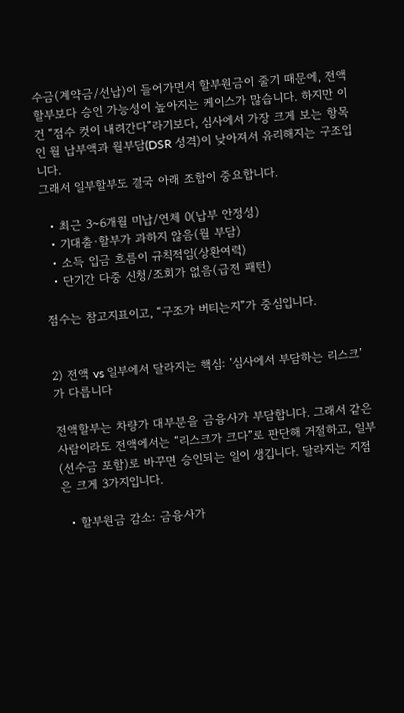수금(계약금/선납)이 들어가면서 할부원금이 줄기 때문에, 전액할부보다 승인 가능성이 높아지는 케이스가 많습니다. 하지만 이건 “점수 컷이 내려간다”라기보다, 심사에서 가장 크게 보는 항목인 월 납부액과 월부담(DSR 성격)이 낮아져서 유리해지는 구조입니다.
그래서 일부할부도 결국 아래 조합이 중요합니다.

  • 최근 3~6개월 미납/연체 0(납부 안정성)
  • 기대출·할부가 과하지 않음(월 부담)
  • 소득 입금 흐름이 규칙적임(상환여력)
  • 단기간 다중 신청/조회가 없음(급전 패턴)

점수는 참고지표이고, “구조가 버티는지”가 중심입니다.


2) 전액 vs 일부에서 달라지는 핵심: ‘심사에서 부담하는 리스크’가 다릅니다

전액할부는 차량가 대부분을 금융사가 부담합니다. 그래서 같은 사람이라도 전액에서는 “리스크가 크다”로 판단해 거절하고, 일부(선수금 포함)로 바꾸면 승인되는 일이 생깁니다. 달라지는 지점은 크게 3가지입니다.

  • 할부원금 감소: 금융사가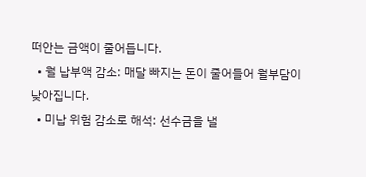떠안는 금액이 줄어듭니다.
  • 월 납부액 감소: 매달 빠지는 돈이 줄어들어 월부담이 낮아집니다.
  • 미납 위험 감소로 해석: 선수금을 낼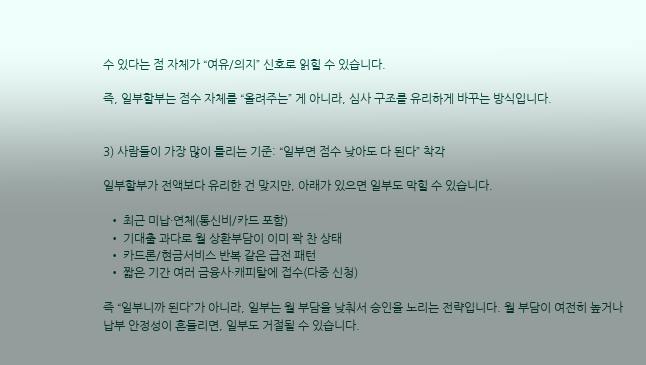수 있다는 점 자체가 “여유/의지” 신호로 읽힐 수 있습니다.

즉, 일부할부는 점수 자체를 “올려주는” 게 아니라, 심사 구조를 유리하게 바꾸는 방식입니다.


3) 사람들이 가장 많이 틀리는 기준: “일부면 점수 낮아도 다 된다” 착각

일부할부가 전액보다 유리한 건 맞지만, 아래가 있으면 일부도 막힐 수 있습니다.

  • 최근 미납·연체(통신비/카드 포함)
  • 기대출 과다로 월 상환부담이 이미 꽉 찬 상태
  • 카드론/현금서비스 반복 같은 급전 패턴
  • 짧은 기간 여러 금융사·캐피탈에 접수(다중 신청)

즉 “일부니까 된다”가 아니라, 일부는 월 부담을 낮춰서 승인을 노리는 전략입니다. 월 부담이 여전히 높거나 납부 안정성이 흔들리면, 일부도 거절될 수 있습니다.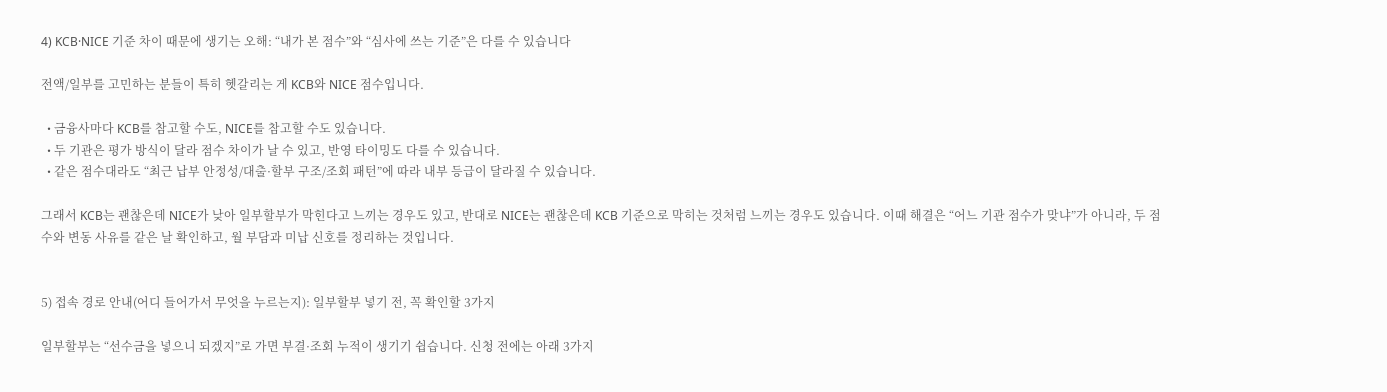4) KCB·NICE 기준 차이 때문에 생기는 오해: “내가 본 점수”와 “심사에 쓰는 기준”은 다를 수 있습니다

전액/일부를 고민하는 분들이 특히 헷갈리는 게 KCB와 NICE 점수입니다.

  • 금융사마다 KCB를 참고할 수도, NICE를 참고할 수도 있습니다.
  • 두 기관은 평가 방식이 달라 점수 차이가 날 수 있고, 반영 타이밍도 다를 수 있습니다.
  • 같은 점수대라도 “최근 납부 안정성/대출·할부 구조/조회 패턴”에 따라 내부 등급이 달라질 수 있습니다.

그래서 KCB는 괜찮은데 NICE가 낮아 일부할부가 막힌다고 느끼는 경우도 있고, 반대로 NICE는 괜찮은데 KCB 기준으로 막히는 것처럼 느끼는 경우도 있습니다. 이때 해결은 “어느 기관 점수가 맞냐”가 아니라, 두 점수와 변동 사유를 같은 날 확인하고, 월 부담과 미납 신호를 정리하는 것입니다.


5) 접속 경로 안내(어디 들어가서 무엇을 누르는지): 일부할부 넣기 전, 꼭 확인할 3가지

일부할부는 “선수금을 넣으니 되겠지”로 가면 부결·조회 누적이 생기기 쉽습니다. 신청 전에는 아래 3가지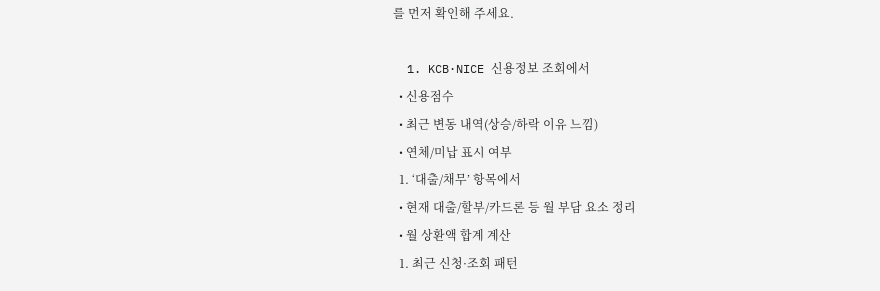를 먼저 확인해 주세요.

  1. KCB·NICE 신용정보 조회에서
  • 신용점수
  • 최근 변동 내역(상승/하락 이유 느낌)
  • 연체/미납 표시 여부
  1. ‘대출/채무’ 항목에서
  • 현재 대출/할부/카드론 등 월 부담 요소 정리
  • 월 상환액 합계 계산
  1. 최근 신청·조회 패턴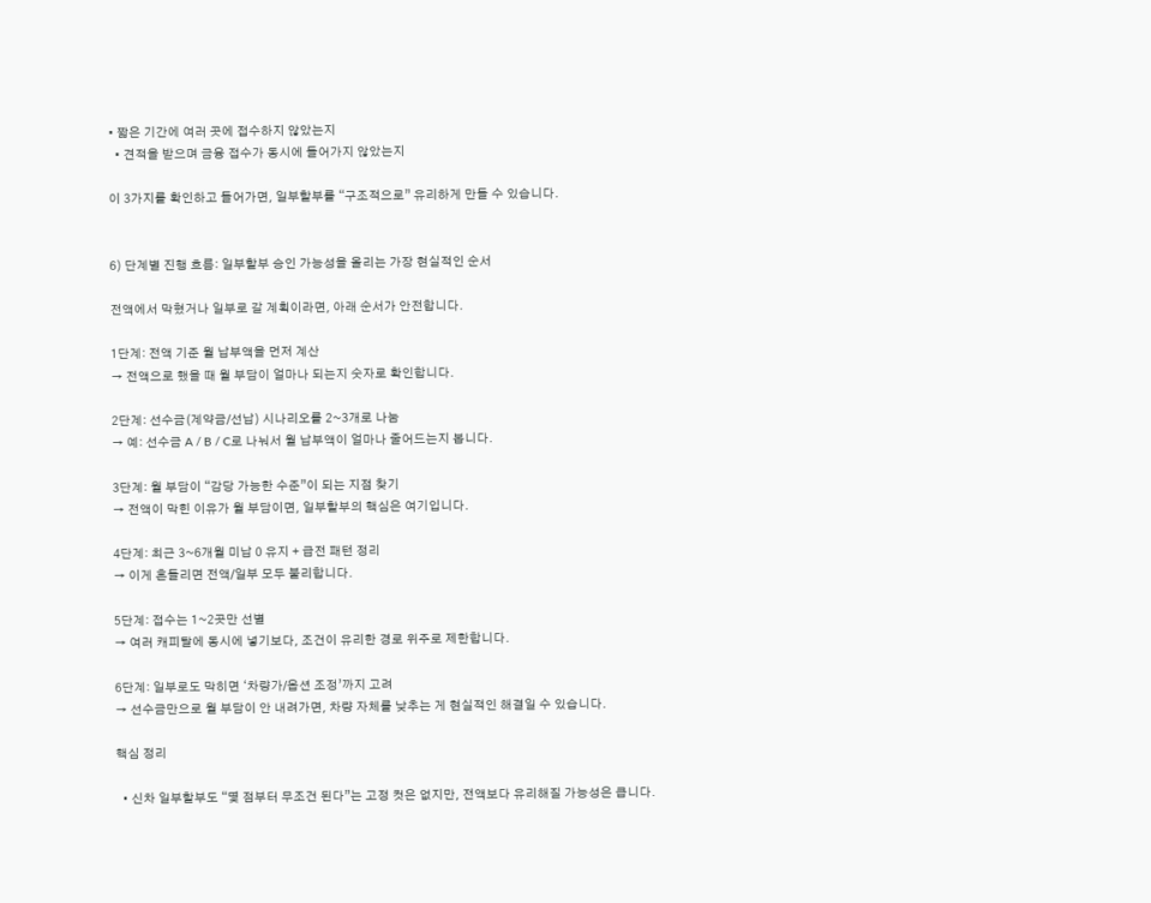• 짧은 기간에 여러 곳에 접수하지 않았는지
  • 견적을 받으며 금융 접수가 동시에 들어가지 않았는지

이 3가지를 확인하고 들어가면, 일부할부를 “구조적으로” 유리하게 만들 수 있습니다.


6) 단계별 진행 흐름: 일부할부 승인 가능성을 올리는 가장 현실적인 순서

전액에서 막혔거나 일부로 갈 계획이라면, 아래 순서가 안전합니다.

1단계: 전액 기준 월 납부액을 먼저 계산
→ 전액으로 했을 때 월 부담이 얼마나 되는지 숫자로 확인합니다.

2단계: 선수금(계약금/선납) 시나리오를 2~3개로 나눔
→ 예: 선수금 A / B / C로 나눠서 월 납부액이 얼마나 줄어드는지 봅니다.

3단계: 월 부담이 “감당 가능한 수준”이 되는 지점 찾기
→ 전액이 막힌 이유가 월 부담이면, 일부할부의 핵심은 여기입니다.

4단계: 최근 3~6개월 미납 0 유지 + 급전 패턴 정리
→ 이게 흔들리면 전액/일부 모두 불리합니다.

5단계: 접수는 1~2곳만 선별
→ 여러 캐피탈에 동시에 넣기보다, 조건이 유리한 경로 위주로 제한합니다.

6단계: 일부로도 막히면 ‘차량가/옵션 조정’까지 고려
→ 선수금만으로 월 부담이 안 내려가면, 차량 자체를 낮추는 게 현실적인 해결일 수 있습니다.

핵심 정리

  • 신차 일부할부도 “몇 점부터 무조건 된다”는 고정 컷은 없지만, 전액보다 유리해질 가능성은 큽니다.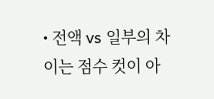• 전액 vs 일부의 차이는 점수 컷이 아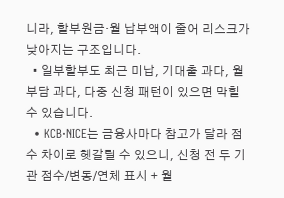니라, 할부원금·월 납부액이 줄어 리스크가 낮아지는 구조입니다.
  • 일부할부도 최근 미납, 기대출 과다, 월 부담 과다, 다중 신청 패턴이 있으면 막힐 수 있습니다.
  • KCB·NICE는 금융사마다 참고가 달라 점수 차이로 헷갈릴 수 있으니, 신청 전 두 기관 점수/변동/연체 표시 + 월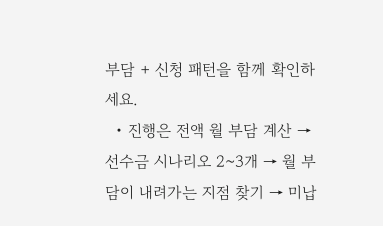부담 + 신청 패턴을 함께 확인하세요.
  • 진행은 전액 월 부담 계산 → 선수금 시나리오 2~3개 → 월 부담이 내려가는 지점 찾기 → 미납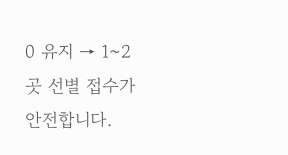0 유지 → 1~2곳 선별 접수가 안전합니다.